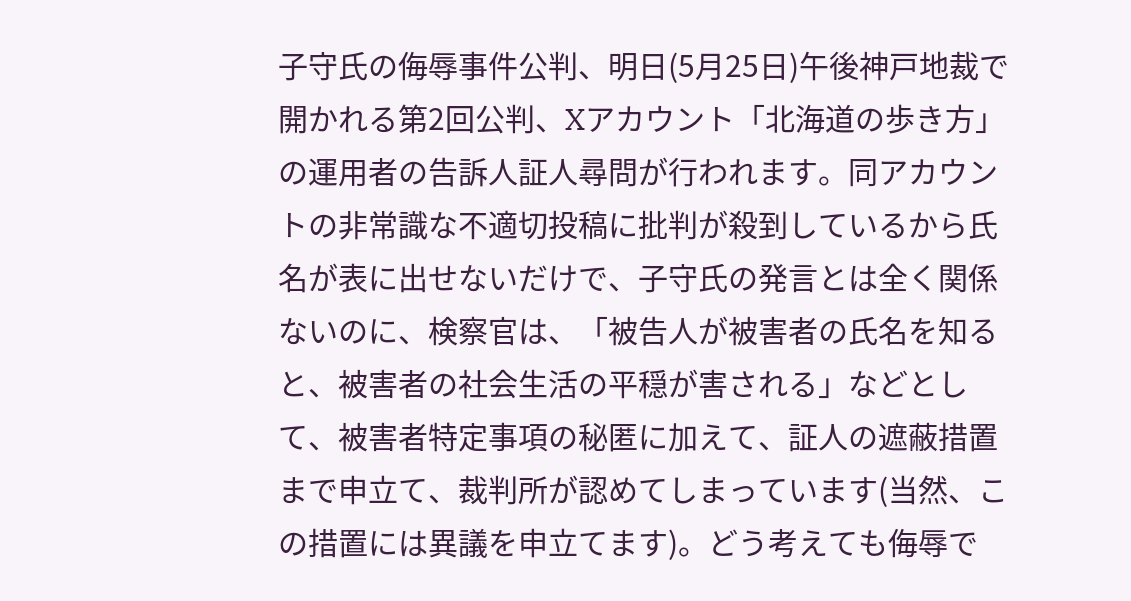子守氏の侮辱事件公判、明日(5月25日)午後神戸地裁で開かれる第2回公判、Xアカウント「北海道の歩き方」の運用者の告訴人証人尋問が行われます。同アカウントの非常識な不適切投稿に批判が殺到しているから氏名が表に出せないだけで、子守氏の発言とは全く関係ないのに、検察官は、「被告人が被害者の氏名を知ると、被害者の社会生活の平穏が害される」などとして、被害者特定事項の秘匿に加えて、証人の遮蔽措置まで申立て、裁判所が認めてしまっています(当然、この措置には異議を申立てます)。どう考えても侮辱で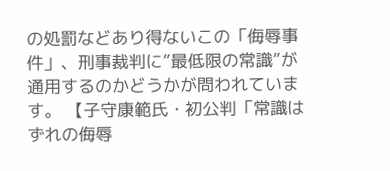の処罰などあり得ないこの「侮辱事件」、刑事裁判に”最低限の常識”が通用するのかどうかが問われています。 【子守康範氏・初公判「常識はずれの侮辱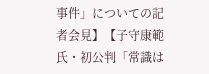事件」についての記者会見】【子守康範氏・初公判「常識は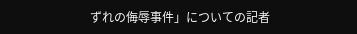ずれの侮辱事件」についての記者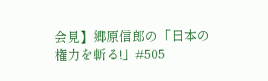会見】郷原信郎の「日本の権力を斬る!」#505